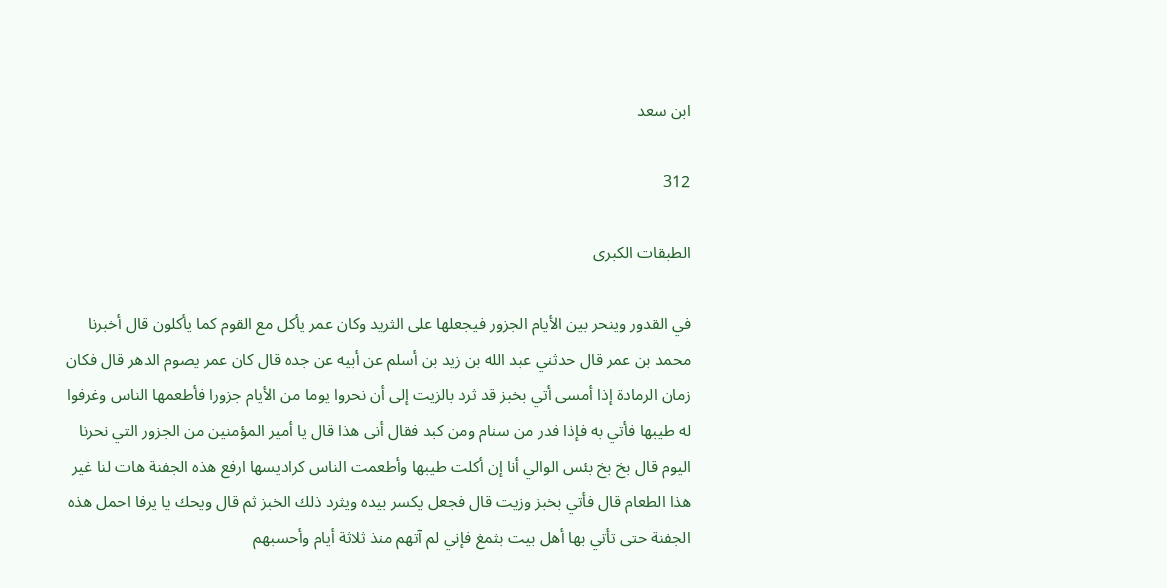ابن سعد

312

الطبقات الكبرى

في القدور وينحر بين الأيام الجزور فيجعلها على الثريد وكان عمر يأكل مع القوم كما يأكلون قال أخبرنا محمد بن عمر قال حدثني عبد الله بن زيد بن أسلم عن أبيه عن جده قال كان عمر يصوم الدهر قال فكان زمان الرمادة إذا أمسى أتي بخبز قد ثرد بالزيت إلى أن نحروا يوما من الأيام جزورا فأطعمها الناس وغرفوا له طيبها فأتي به فإذا فدر من سنام ومن كبد فقال أنى هذا قال يا أمير المؤمنين من الجزور التي نحرنا اليوم قال بخ بخ بئس الوالي أنا إن أكلت طيبها وأطعمت الناس كراديسها ارفع هذه الجفنة هات لنا غير هذا الطعام قال فأتي بخبز وزيت قال فجعل يكسر بيده ويثرد ذلك الخبز ثم قال ويحك يا يرفا احمل هذه الجفنة حتى تأتي بها أهل بيت بثمغ فإني لم آتهم منذ ثلاثة أيام وأحسبهم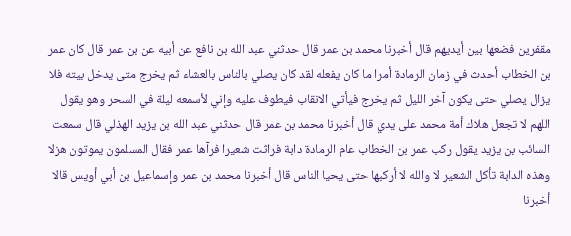مقفرين فضعها بين أيديهم قال أخبرنا محمد بن عمر قال حدثني عبد الله بن نافع عن أبيه عن بن عمر قال كان عمر بن الخطاب أحدث في زمان الرمادة أمرا ما كان يفعله لقد كان يصلي بالناس بالعشاء ثم يخرج متى يدخل بيته فلا يزال يصلي حتى يكون آخر الليل ثم يخرج فيأتي الانقاب فيطوف عليه وإني لأسمعه ليلة في السحر وهو يقول اللهم لا تجعل هلاك أمة محمد على يدي قال أخبرنا محمد بن عمر قال حدثني عبد الله بن يزيد الهذلي قال سمعت السائب بن يزيد يقول ركب عمر بن الخطاب عام الرمادة دابة فراثت شعيرا فرآها عمر فقال المسلمون يموتون هزلا وهذه الدابة تأكل الشعير لا والله لا أركبها حتى يحيا الناس قال أخبرنا محمد بن عمر وإسماعيل بن أبي أويس قالا أخبرنا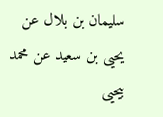سليمان بن بلال عن يحيى بن سعيد عن محمد بيحيى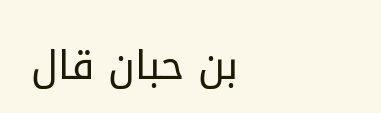بن حبان قال